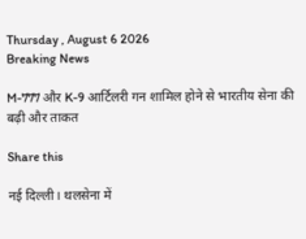Thursday , August 6 2026
Breaking News

M-777 और K-9 आर्टिलरी गन शामिल होने से भारतीय सेना की बढ़ी और ताकत

Share this

नई दिल्ली। थलसेना में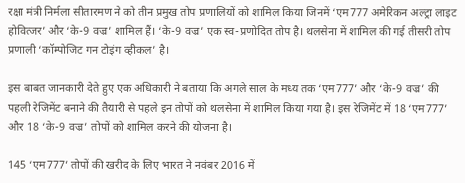रक्षा मंत्री निर्मला सीतारमण ने को तीन प्रमुख तोप प्रणालियों को शामिल किया जिनमें ‘एम777 अमेरिकन अल्ट्रा लाइट होवित्जर’ और ‘के-9 वज्र’ शामिल हैं। ‘के-9 वज्र’ एक स्व-प्रणोदित तोप है। थलसेना में शामिल की गई तीसरी तोप प्रणाली ‘कॉम्पोजिट गन टोइंग व्हीकल’ है।

इस बाबत जानकारी देते हुए एक अधिकारी ने बताया कि अगले साल के मध्य तक ‘एम777’ और ‘के-9 वज्र’ की पहली रेजिमेंट बनाने की तैयारी से पहले इन तोपों को थलसेना में शामिल किया गया है। इस रेजिमेंट में 18 ‘एम777’ और 18 ‘के-9 वज्र’ तोपों को शामिल करने की योजना है।

145 ‘एम777’ तोपों की खरीद के लिए भारत ने नवंबर 2016 में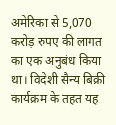अमेरिका से 5,070 करोड़ रुपए की लागत का एक अनुबंध किया था। विदेशी सैन्य बिक्री कार्यक्रम के तहत यह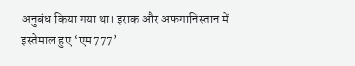अनुबंध किया गया था। इराक और अफगानिस्तान में इस्तेमाल हुए ‘एम777’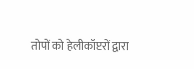तोपों को हेलीकॉप्टरों द्वारा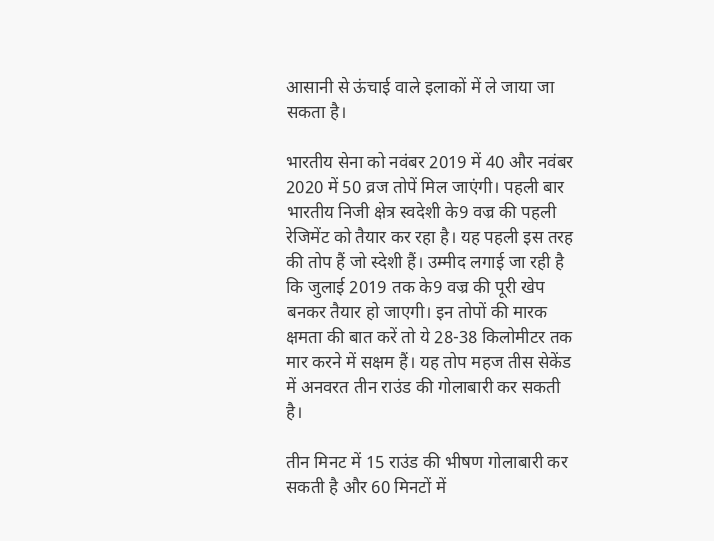आसानी से ऊंचाई वाले इलाकों में ले जाया जा सकता है।

भारतीय सेना को नवंबर 2019 में 40 और नवंबर 2020 में 50 व्रज तोपें मिल जाएंगी। पहली बार भारतीय निजी क्षेत्र स्वदेशी के9 वज्र की पहली रेजिमेंट को तैयार कर रहा है। यह पहली इस तरह की तोप हैं जो स्देशी हैं। उम्मीद लगाई जा रही है कि जुलाई 2019 तक के9 वज्र की पूरी खेप बनकर तैयार हो जाएगी। इन तोपों की मारक क्षमता की बात करें तो ये 28-38 किलोमीटर तक मार करने में सक्षम हैं। यह तोप महज तीस सेकेंड में अनवरत तीन राउंड की गोलाबारी कर सकती है।

तीन मिनट में 15 राउंड की भीषण गोलाबारी कर सकती है और 60 मिनटों में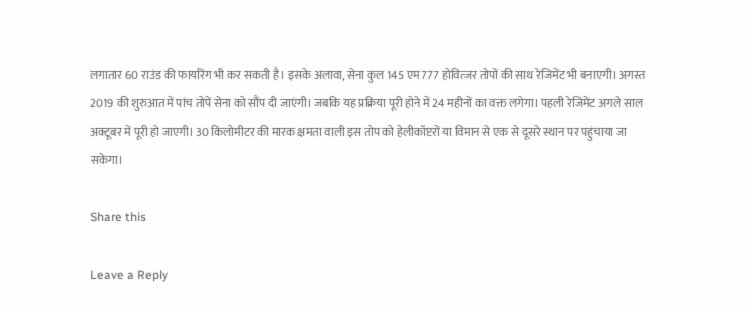लगातार 60 राउंड की फायरिंग भी कर सकती है। इसके अलावा, सेना कुल 145 एम777 होवित्जर तोपों की साथ रेजिमेंट भी बनाएगी। अगस्त 2019 की शुरुआत में पांच तोपें सेना को सौंप दी जाएंगी। जबकि यह प्रक्रिया पूरी होने में 24 महीनों का वक्त लगेगा। पहली रेजिमेंट अगले साल अक्टूबर में पूरी हो जाएगी। 30 किलोमीटर की मारक क्षमता वाली इस तोप को हेलीकॉप्टरों या विमान से एक से दूसरे स्थान पर पहुंचाया जा सकेगा।

Share this

Leave a Reply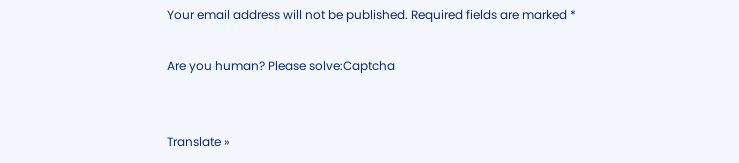Your email address will not be published. Required fields are marked *

Are you human? Please solve:Captcha


Translate »